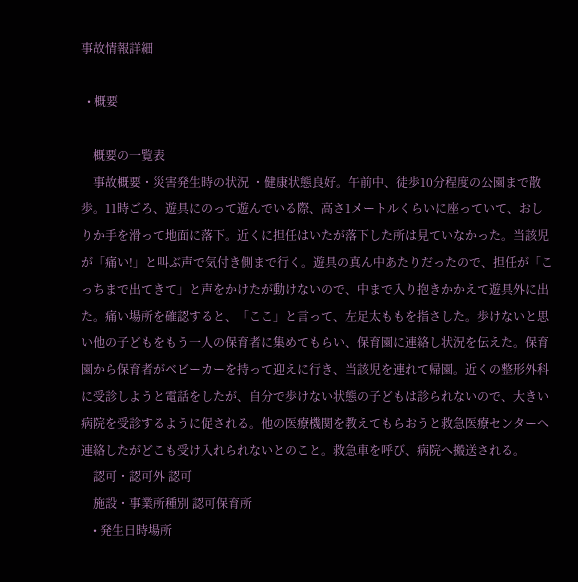事故情報詳細

  • 概要

    概要の一覧表
    事故概要・災害発生時の状況 ・健康状態良好。午前中、徒歩10分程度の公園まで散歩。11時ごろ、遊具にのって遊んでいる際、高さ1メートルくらいに座っていて、おしりか手を滑って地面に落下。近くに担任はいたが落下した所は見ていなかった。当該児が「痛い!」と叫ぶ声で気付き側まで行く。遊具の真ん中あたりだったので、担任が「こっちまで出てきて」と声をかけたが動けないので、中まで入り抱きかかえて遊具外に出た。痛い場所を確認すると、「ここ」と言って、左足太ももを指さした。歩けないと思い他の子どもをもう一人の保育者に集めてもらい、保育園に連絡し状況を伝えた。保育園から保育者がベビーカーを持って迎えに行き、当該児を連れて帰園。近くの整形外科に受診しようと電話をしたが、自分で歩けない状態の子どもは診られないので、大きい病院を受診するように促される。他の医療機関を教えてもらおうと救急医療センターへ連絡したがどこも受け入れられないとのこと。救急車を呼び、病院へ搬送される。
    認可・認可外 認可
    施設・事業所種別 認可保育所
    • 発生日時場所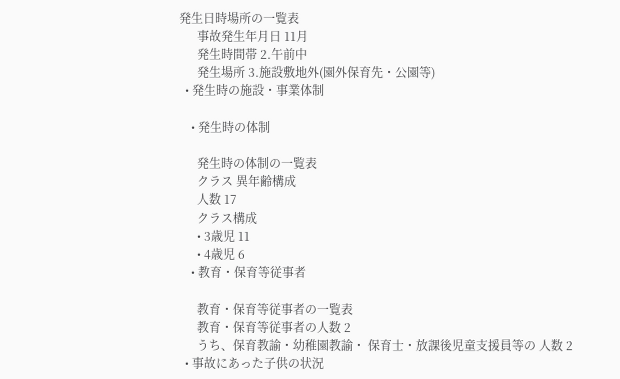発生日時場所の一覧表
      事故発生年月日 11月
      発生時間帯 2.午前中
      発生場所 3.施設敷地外(園外保育先・公園等)
  • 発生時の施設・事業体制

    • 発生時の体制

      発生時の体制の一覧表
      クラス 異年齢構成
      人数 17
      クラス構成
      • 3歳児 11
      • 4歳児 6
    • 教育・保育等従事者

      教育・保育等従事者の一覧表
      教育・保育等従事者の人数 2
      うち、保育教諭・幼稚園教諭・ 保育士・放課後児童支援員等の 人数 2
  • 事故にあった子供の状況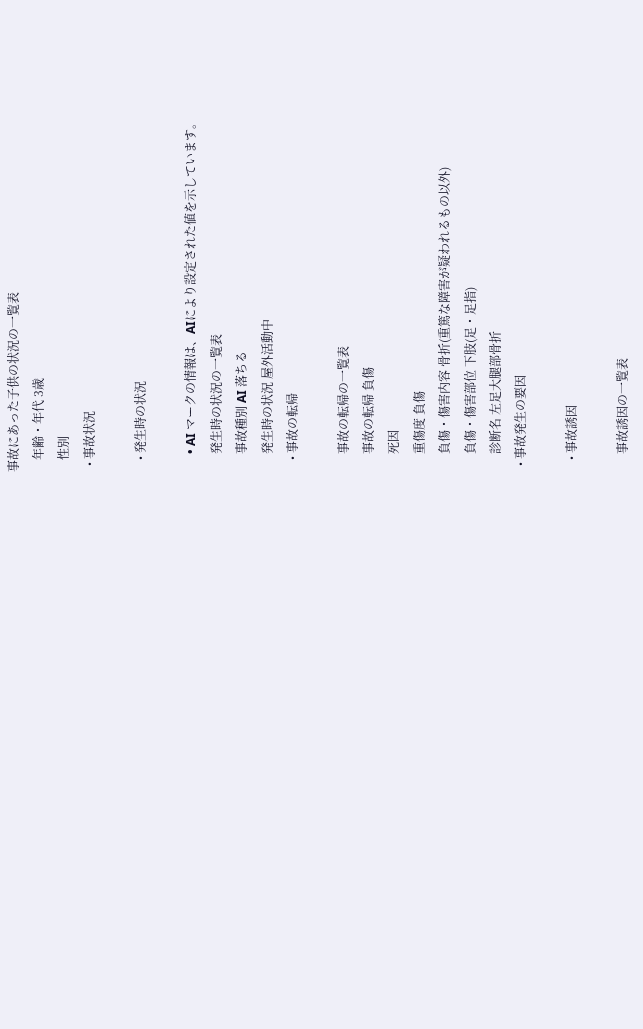事故にあった子供の状況の一覧表
    年齢・年代 3歳
    性別
  • 事故状況

    • 発生時の状況

      • AI マークの情報は、AIにより設定された値を示しています。
      発生時の状況の一覧表
      事故種別 AI 落ちる
      発生時の状況 屋外活動中
    • 事故の転帰

      事故の転帰の一覧表
      事故の転帰 負傷
      死因
      重傷度 負傷
      負傷・傷害内容 骨折(重篤な障害が疑われるもの以外)
      負傷・傷害部位 下肢(足・足指)
      診断名 左足大腿部骨折
  • 事故発生の要因

    • 事故誘因

      事故誘因の一覧表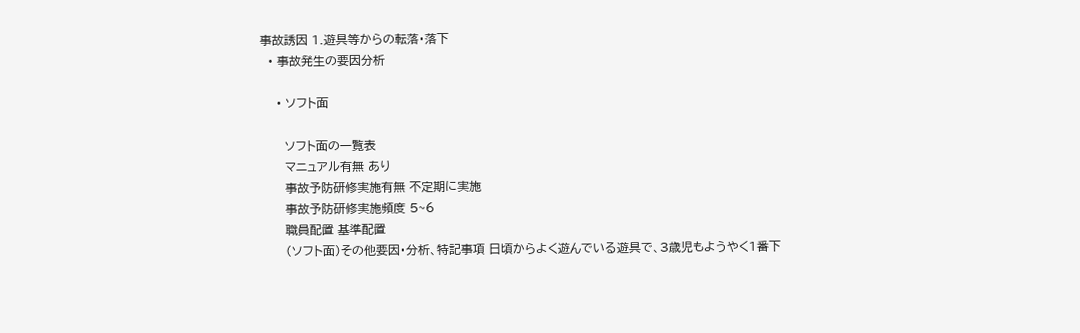事故誘因 1.遊具等からの転落・落下
  • 事故発生の要因分析

    • ソフト面

      ソフト面の一覧表
      マニュアル有無 あり
      事故予防研修実施有無 不定期に実施
      事故予防研修実施頻度 5~6
      職員配置 基準配置
      (ソフト面)その他要因・分析、特記事項 日頃からよく遊んでいる遊具で、3歳児もようやく1番下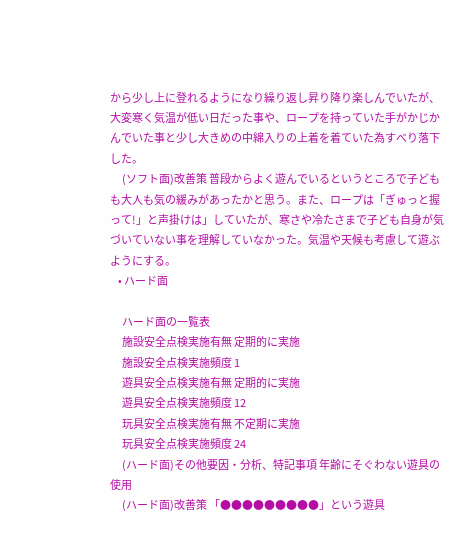から少し上に登れるようになり繰り返し昇り降り楽しんでいたが、大変寒く気温が低い日だった事や、ロープを持っていた手がかじかんでいた事と少し大きめの中綿入りの上着を着ていた為すべり落下した。
      (ソフト面)改善策 普段からよく遊んでいるというところで子どもも大人も気の緩みがあったかと思う。また、ロープは「ぎゅっと握って!」と声掛けは」していたが、寒さや冷たさまで子ども自身が気づいていない事を理解していなかった。気温や天候も考慮して遊ぶようにする。
    • ハード面

      ハード面の一覧表
      施設安全点検実施有無 定期的に実施
      施設安全点検実施頻度 1
      遊具安全点検実施有無 定期的に実施
      遊具安全点検実施頻度 12
      玩具安全点検実施有無 不定期に実施
      玩具安全点検実施頻度 24
      (ハード面)その他要因・分析、特記事項 年齢にそぐわない遊具の使用
      (ハード面)改善策 「●●●●●●●●●」という遊具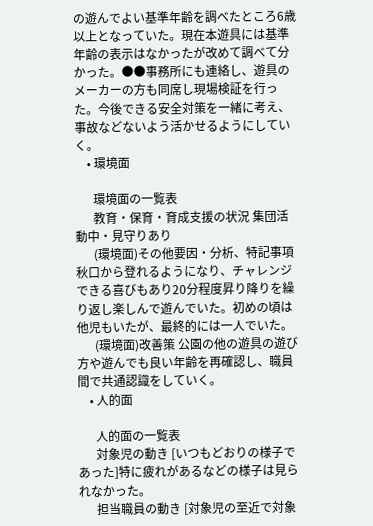の遊んでよい基準年齢を調べたところ6歳以上となっていた。現在本遊具には基準年齢の表示はなかったが改めて調べて分かった。●●事務所にも連絡し、遊具のメーカーの方も同席し現場検証を行った。今後できる安全対策を一緒に考え、事故などないよう活かせるようにしていく。
    • 環境面

      環境面の一覧表
      教育・保育・育成支援の状況 集団活動中・見守りあり
      (環境面)その他要因・分析、特記事項 秋口から登れるようになり、チャレンジできる喜びもあり20分程度昇り降りを繰り返し楽しんで遊んでいた。初めの頃は他児もいたが、最終的には一人でいた。
      (環境面)改善策 公園の他の遊具の遊び方や遊んでも良い年齢を再確認し、職員間で共通認識をしていく。
    • 人的面

      人的面の一覧表
      対象児の動き [いつもどおりの様子であった]特に疲れがあるなどの様子は見られなかった。
      担当職員の動き [対象児の至近で対象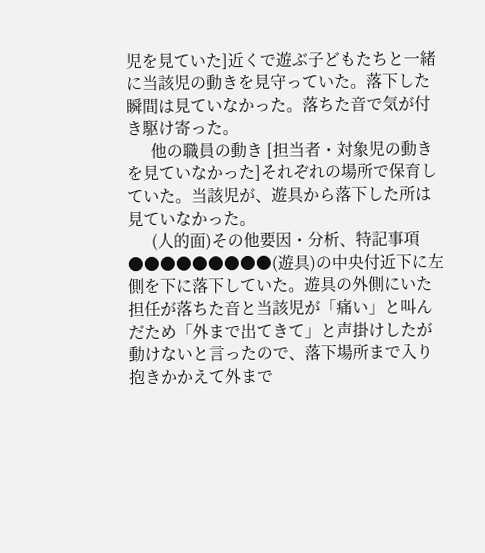児を見ていた]近くで遊ぶ子どもたちと一緒に当該児の動きを見守っていた。落下した瞬間は見ていなかった。落ちた音で気が付き駆け寄った。
      他の職員の動き [担当者・対象児の動きを見ていなかった]それぞれの場所で保育していた。当該児が、遊具から落下した所は見ていなかった。
      (人的面)その他要因・分析、特記事項 ●●●●●●●●●(遊具)の中央付近下に左側を下に落下していた。遊具の外側にいた担任が落ちた音と当該児が「痛い」と叫んだため「外まで出てきて」と声掛けしたが動けないと言ったので、落下場所まで入り抱きかかえて外まで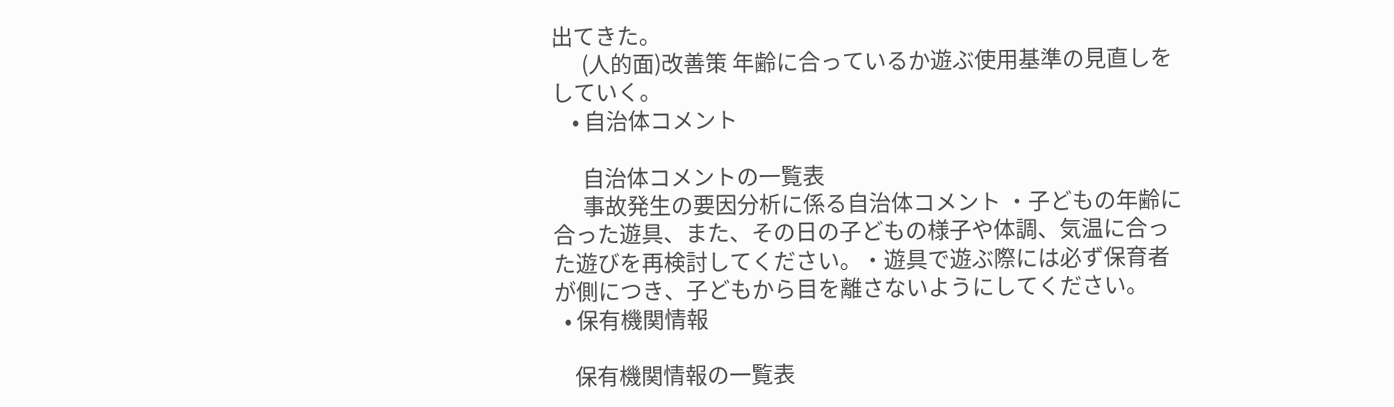出てきた。
      (人的面)改善策 年齢に合っているか遊ぶ使用基準の見直しをしていく。
    • 自治体コメント

      自治体コメントの一覧表
      事故発生の要因分析に係る自治体コメント ・子どもの年齢に合った遊具、また、その日の子どもの様子や体調、気温に合った遊びを再検討してください。・遊具で遊ぶ際には必ず保育者が側につき、子どもから目を離さないようにしてください。
  • 保有機関情報

    保有機関情報の一覧表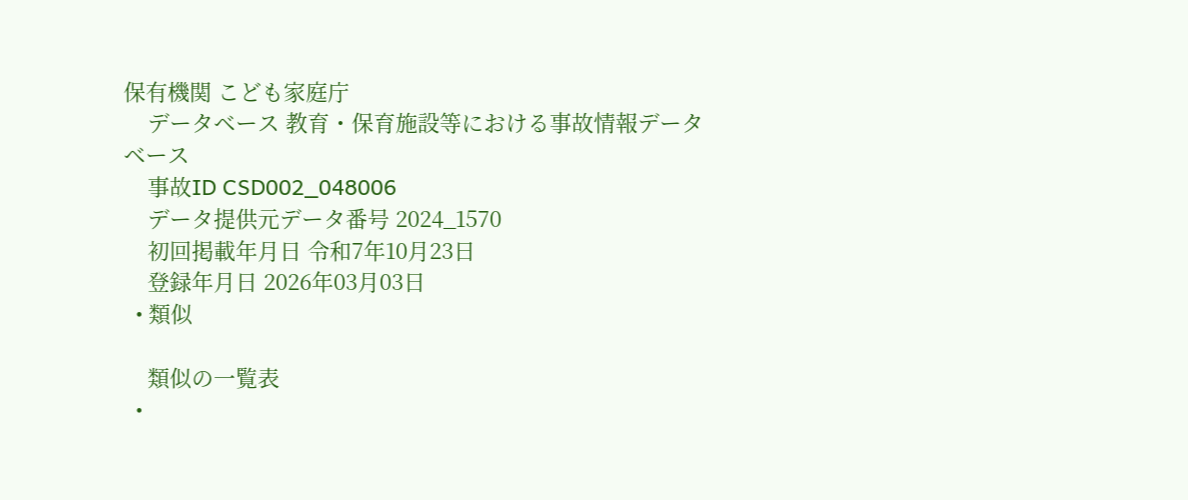保有機関 こども家庭庁
    データベース 教育・保育施設等における事故情報データベース
    事故ID CSD002_048006
    データ提供元データ番号 2024_1570
    初回掲載年月日 令和7年10月23日
    登録年月日 2026年03月03日
  • 類似

    類似の一覧表
  •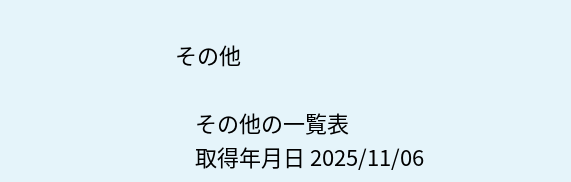その他

    その他の一覧表
    取得年月日 2025/11/06